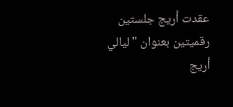عقدت أريج جلستين رقميتين بعنوان "ليالي أريج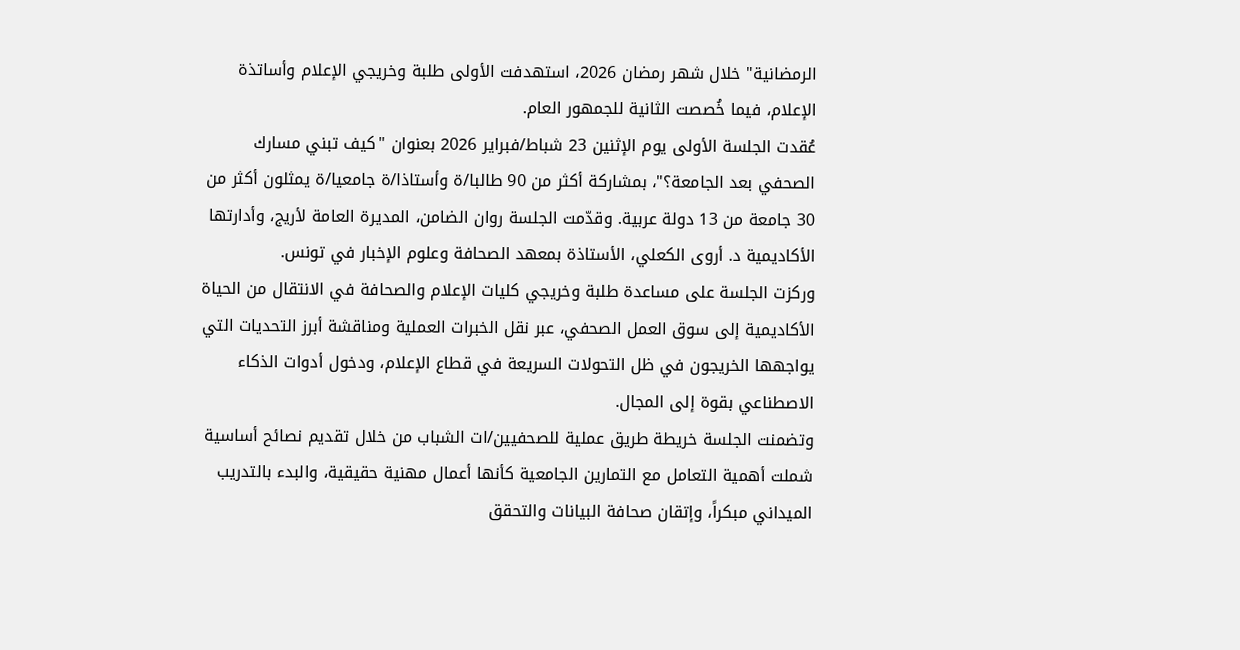الرمضانية" خلال شهر رمضان 2026، استهدفت الأولى طلبة وخريجي الإعلام وأساتذة الإعلام، فيما خُصصت الثانية للجمهور العام.
عُقدت الجلسة الأولى يوم الإثنين 23 شباط/فبراير 2026 بعنوان "كيف تبني مسارك الصحفي بعد الجامعة؟"، بمشاركة أكثر من 90 طالبا/ة وأستاذا/ة جامعيا/ة يمثلون أكثر من 30 جامعة من 13 دولة عربية. وقدّمت الجلسة روان الضامن، المديرة العامة لأريج، وأدارتها الأكاديمية د. أروى الكعلي، الأستاذة بمعهد الصحافة وعلوم الإخبار في تونس.
وركزت الجلسة على مساعدة طلبة وخريجي كليات الإعلام والصحافة في الانتقال من الحياة الأكاديمية إلى سوق العمل الصحفي، عبر نقل الخبرات العملية ومناقشة أبرز التحديات التي يواجهها الخريجون في ظل التحولات السريعة في قطاع الإعلام، ودخول أدوات الذكاء الاصطناعي بقوة إلى المجال.
وتضمنت الجلسة خريطة طريق عملية للصحفيين/ات الشباب من خلال تقديم نصائح أساسية شملت أهمية التعامل مع التمارين الجامعية كأنها أعمال مهنية حقيقية، والبدء بالتدريب الميداني مبكراً، وإتقان صحافة البيانات والتحقق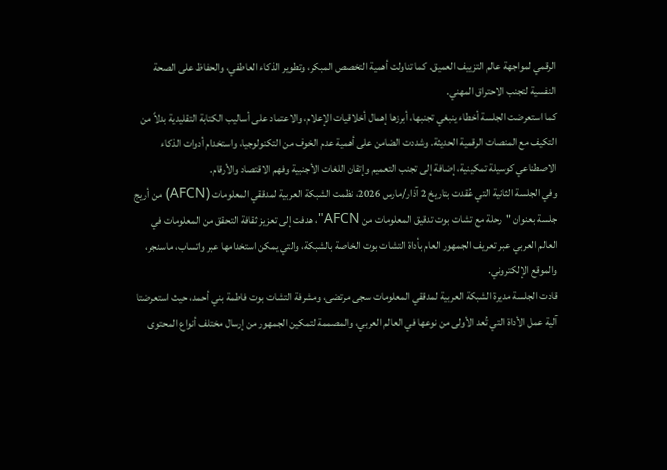الرقمي لمواجهة عالم التزييف العميق. كما تناولت أهمية التخصص المبكر، وتطوير الذكاء العاطفي، والحفاظ على الصحة النفسية لتجنب الاحتراق المهني.
كما استعرضت الجلسة أخطاء ينبغي تجنبها، أبرزها إهمال أخلاقيات الإعلام، والاعتماد على أساليب الكتابة التقليدية بدلاً من التكيف مع المنصات الرقمية الحديثة. وشددت الضامن على أهمية عدم الخوف من التكنولوجيا، واستخدام أدوات الذكاء الاصطناعي كوسيلة تمكينية، إضافة إلى تجنب التعميم وإتقان اللغات الأجنبية وفهم الاقتصاد والأرقام.
وفي الجلسة الثانية التي عُقدت بتاريخ 2 آذار/مارس 2026، نظمت الشبكة العربية لمدققي المعلومات (AFCN) من أريج جلسة بعنوان "رحلة مع تشات بوت تدقيق المعلومات من AFCN"، هدفت إلى تعزيز ثقافة التحقق من المعلومات في العالم العربي عبر تعريف الجمهور العام بأداة التشات بوت الخاصة بالشبكة، والتي يمكن استخدامها عبر واتساب، ماسنجر، والموقع الإلكتروني.
قادت الجلسة مديرة الشبكة العربية لمدققي المعلومات سجى مرتضى، ومشرفة التشات بوت فاطمة بني أحمد، حيث استعرضتا آلية عمل الأداة التي تُعد الأولى من نوعها في العالم العربي، والمصممة لتمكين الجمهور من إرسال مختلف أنواع المحتوى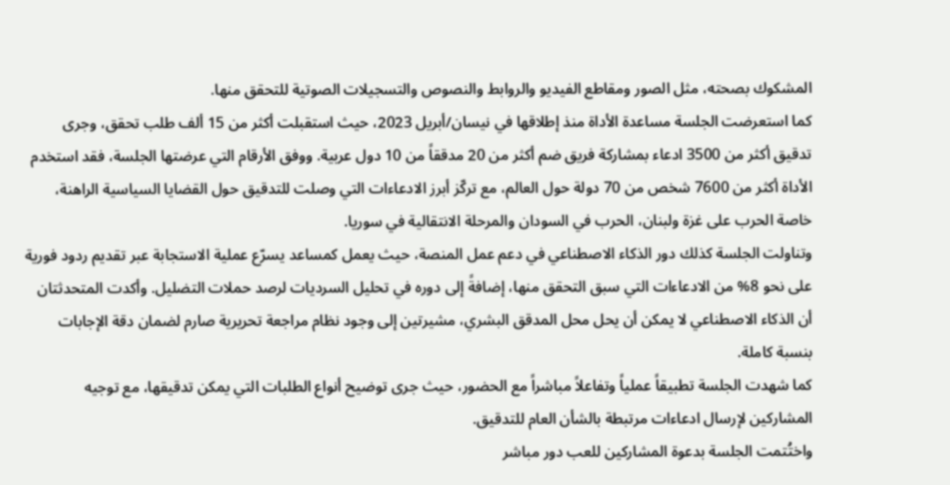المشكوك بصحته، مثل الصور ومقاطع الفيديو والروابط والنصوص والتسجيلات الصوتية للتحقق منها.
كما استعرضت الجلسة مساعدة الأداة منذ إطلاقها في نيسان/أبريل 2023، حيث استقبلت أكثر من 15 ألف طلب تحقق، وجرى تدقيق أكثر من 3500 ادعاء بمشاركة فريق ضم أكثر من 20 مدققاً من 10 دول عربية. ووفق الأرقام التي عرضتها الجلسة، فقد استخدم الأداة أكثر من 7600 شخص من 70 دولة حول العالم، مع تركّز أبرز الادعاءات التي وصلت للتدقيق حول القضايا السياسية الراهنة، خاصة الحرب على غزة ولبنان، الحرب في السودان والمرحلة الانتقالية في سوريا.
وتناولت الجلسة كذلك دور الذكاء الاصطناعي في دعم عمل المنصة، حيث يعمل كمساعد يسرّع عملية الاستجابة عبر تقديم ردود فورية على نحو 8% من الادعاءات التي سبق التحقق منها، إضافةً إلى دوره في تحليل السرديات لرصد حملات التضليل. وأكدت المتحدثتان أن الذكاء الاصطناعي لا يمكن أن يحل محل المدقق البشري، مشيرتين إلى وجود نظام مراجعة تحريرية صارم لضمان دقة الإجابات بنسبة كاملة.
كما شهدت الجلسة تطبيقاً عملياً وتفاعلاً مباشراً مع الحضور، حيث جرى توضيح أنواع الطلبات التي يمكن تدقيقها، مع توجيه المشاركين لإرسال ادعاءات مرتبطة بالشأن العام للتدقيق.
واختُتمت الجلسة بدعوة المشاركين للعب دور مباشر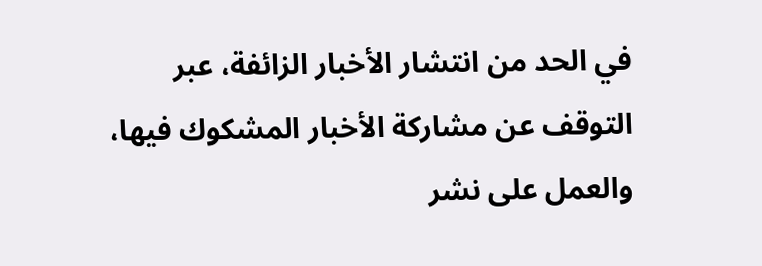في الحد من انتشار الأخبار الزائفة، عبر التوقف عن مشاركة الأخبار المشكوك فيها، والعمل على نشر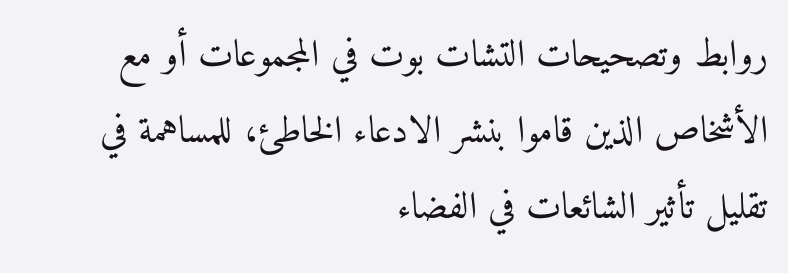روابط وتصحيحات التشات بوت في المجموعات أو مع الأشخاص الذين قاموا بنشر الادعاء الخاطئ، للمساهمة في تقليل تأثير الشائعات في الفضاء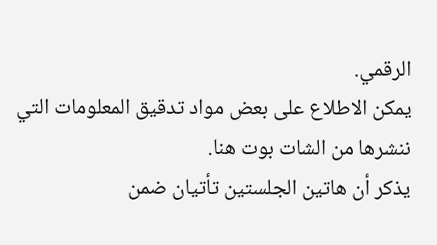الرقمي.
يمكن الاطلاع على بعض مواد تدقيق المعلومات التي ننشرها من الشات بوت هنا.
يذكر أن هاتين الجلستين تأتيان ضمن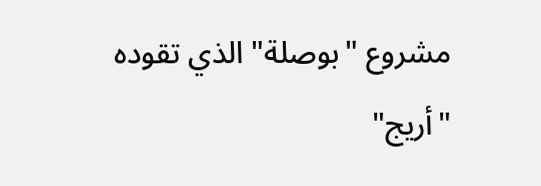مشروع "بوصلة" الذي تقوده "أريج"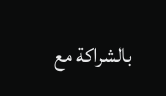بالشراكة مع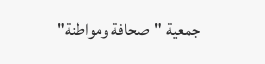جمعية "صحافة ومواطنة"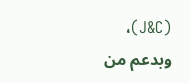(J&C)، وبدعم من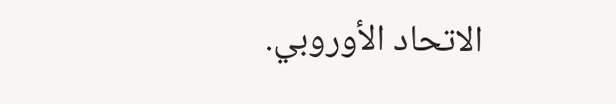الاتحاد الأوروبي.